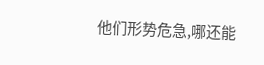他们形势危急,哪还能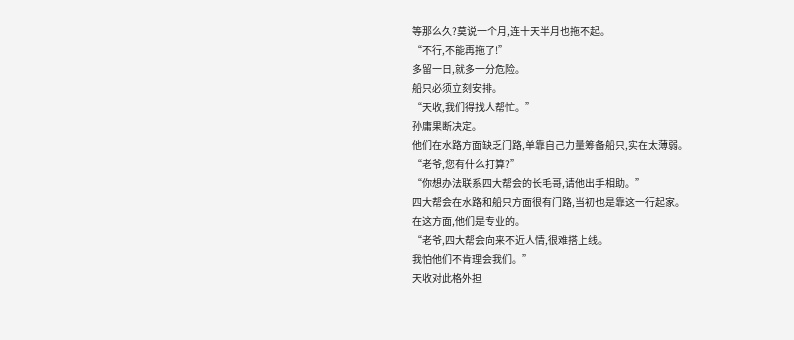等那么久?莫说一个月,连十天半月也拖不起。
“不行,不能再拖了!”
多留一日,就多一分危险。
船只必须立刻安排。
“天收,我们得找人帮忙。”
孙庸果断决定。
他们在水路方面缺乏门路,单靠自己力量筹备船只,实在太薄弱。
“老爷,您有什么打算?”
“你想办法联系四大帮会的长毛哥,请他出手相助。”
四大帮会在水路和船只方面很有门路,当初也是靠这一行起家。
在这方面,他们是专业的。
“老爷,四大帮会向来不近人情,很难搭上线。
我怕他们不肯理会我们。”
天收对此格外担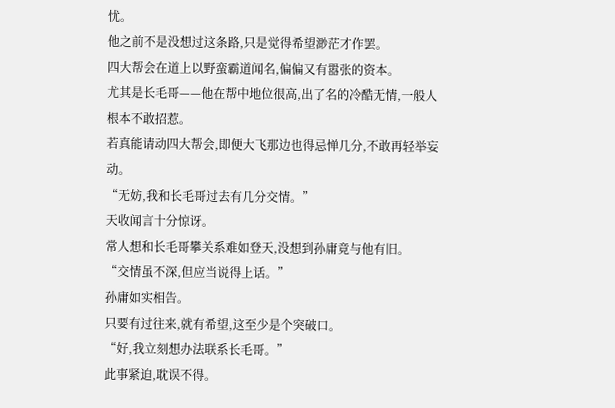忧。
他之前不是没想过这条路,只是觉得希望渺茫才作罢。
四大帮会在道上以野蛮霸道闻名,偏偏又有嚣张的资本。
尤其是长毛哥——他在帮中地位很高,出了名的冷酷无情,一般人根本不敢招惹。
若真能请动四大帮会,即便大飞那边也得忌惮几分,不敢再轻举妄动。
“无妨,我和长毛哥过去有几分交情。”
天收闻言十分惊讶。
常人想和长毛哥攀关系难如登天,没想到孙庸竟与他有旧。
“交情虽不深,但应当说得上话。”
孙庸如实相告。
只要有过往来,就有希望,这至少是个突破口。
“好,我立刻想办法联系长毛哥。”
此事紧迫,耽误不得。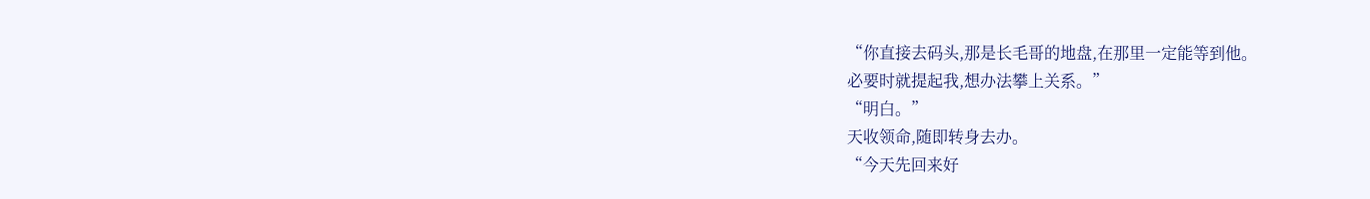“你直接去码头,那是长毛哥的地盘,在那里一定能等到他。
必要时就提起我,想办法攀上关系。”
“明白。”
天收领命,随即转身去办。
“今天先回来好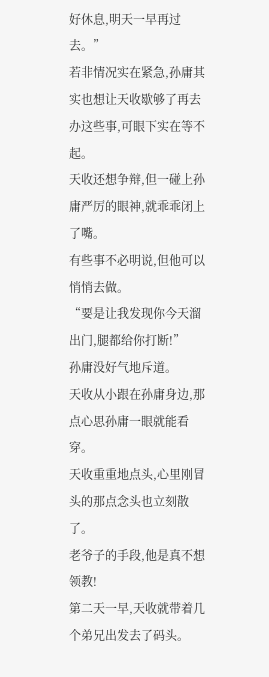好休息,明天一早再过去。”
若非情况实在紧急,孙庸其实也想让天收歇够了再去办这些事,可眼下实在等不起。
天收还想争辩,但一碰上孙庸严厉的眼神,就乖乖闭上了嘴。
有些事不必明说,但他可以悄悄去做。
“要是让我发现你今天溜出门,腿都给你打断!”
孙庸没好气地斥道。
天收从小跟在孙庸身边,那点心思孙庸一眼就能看穿。
天收重重地点头,心里刚冒头的那点念头也立刻散了。
老爷子的手段,他是真不想领教!
第二天一早,天收就带着几个弟兄出发去了码头。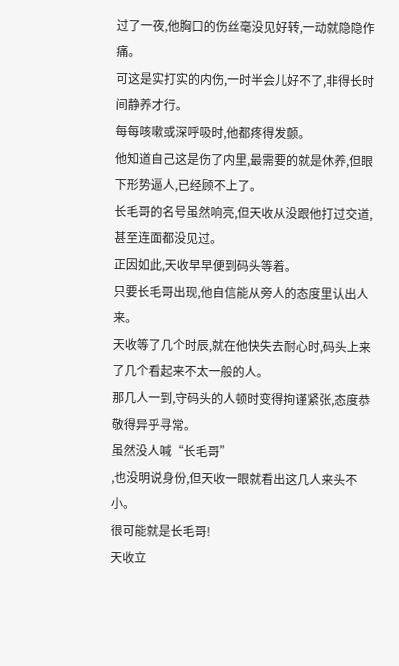过了一夜,他胸口的伤丝毫没见好转,一动就隐隐作痛。
可这是实打实的内伤,一时半会儿好不了,非得长时间静养才行。
每每咳嗽或深呼吸时,他都疼得发颤。
他知道自己这是伤了内里,最需要的就是休养,但眼下形势逼人,已经顾不上了。
长毛哥的名号虽然响亮,但天收从没跟他打过交道,甚至连面都没见过。
正因如此,天收早早便到码头等着。
只要长毛哥出现,他自信能从旁人的态度里认出人来。
天收等了几个时辰,就在他快失去耐心时,码头上来了几个看起来不太一般的人。
那几人一到,守码头的人顿时变得拘谨紧张,态度恭敬得异乎寻常。
虽然没人喊“长毛哥”
,也没明说身份,但天收一眼就看出这几人来头不小。
很可能就是长毛哥!
天收立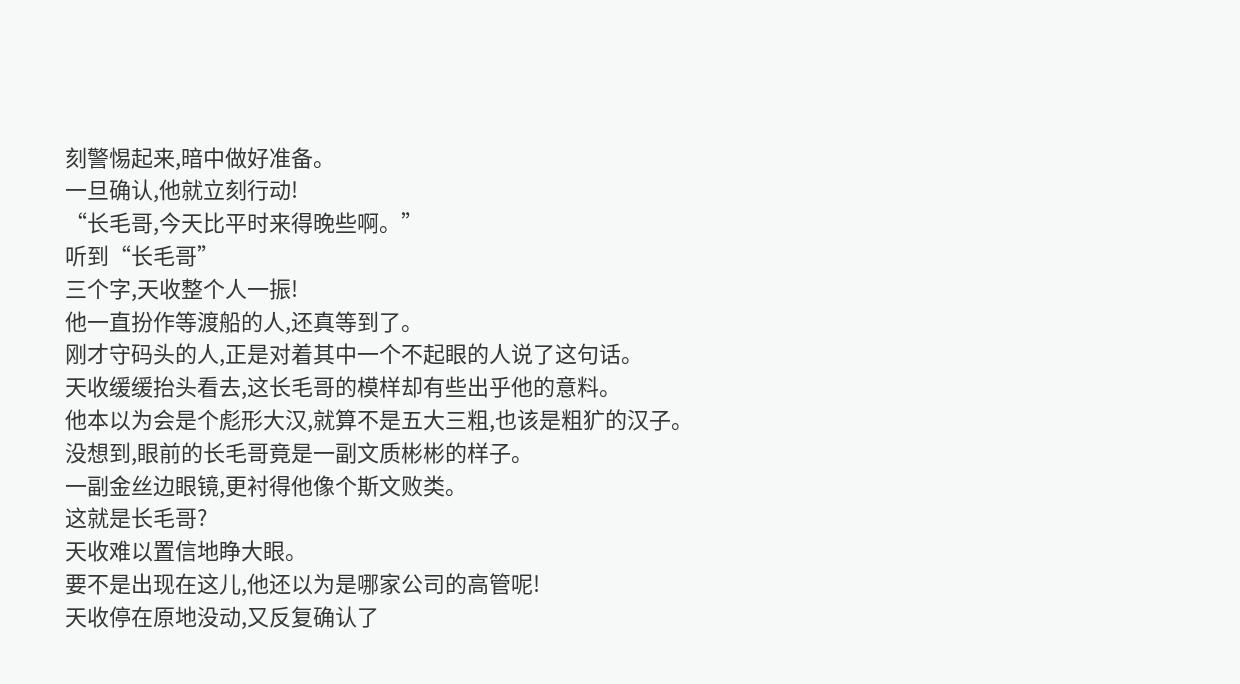刻警惕起来,暗中做好准备。
一旦确认,他就立刻行动!
“长毛哥,今天比平时来得晚些啊。”
听到“长毛哥”
三个字,天收整个人一振!
他一直扮作等渡船的人,还真等到了。
刚才守码头的人,正是对着其中一个不起眼的人说了这句话。
天收缓缓抬头看去,这长毛哥的模样却有些出乎他的意料。
他本以为会是个彪形大汉,就算不是五大三粗,也该是粗犷的汉子。
没想到,眼前的长毛哥竟是一副文质彬彬的样子。
一副金丝边眼镜,更衬得他像个斯文败类。
这就是长毛哥?
天收难以置信地睁大眼。
要不是出现在这儿,他还以为是哪家公司的高管呢!
天收停在原地没动,又反复确认了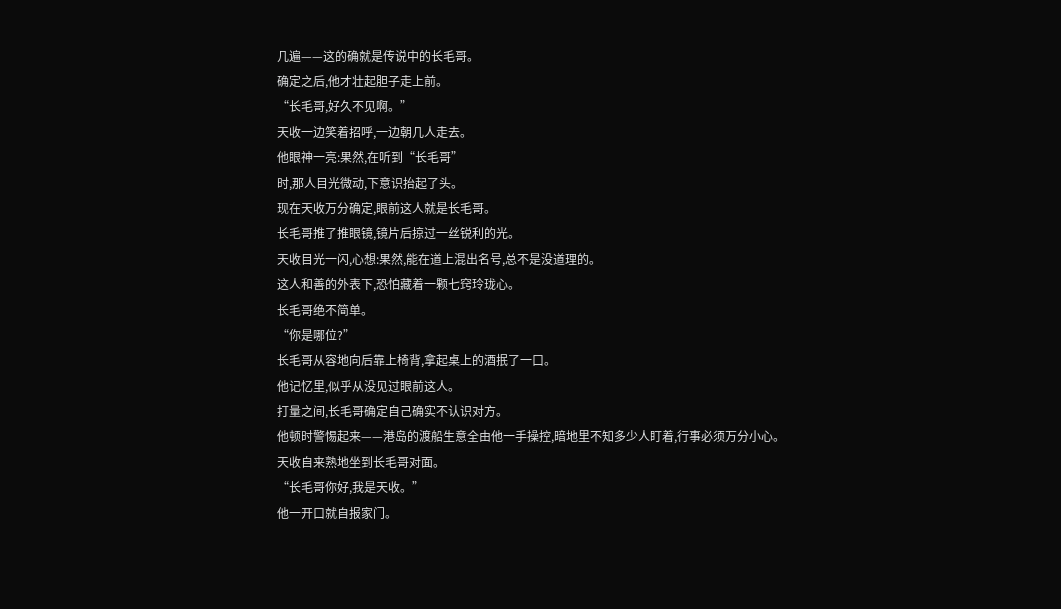几遍——这的确就是传说中的长毛哥。
确定之后,他才壮起胆子走上前。
“长毛哥,好久不见啊。”
天收一边笑着招呼,一边朝几人走去。
他眼神一亮:果然,在听到“长毛哥”
时,那人目光微动,下意识抬起了头。
现在天收万分确定,眼前这人就是长毛哥。
长毛哥推了推眼镜,镜片后掠过一丝锐利的光。
天收目光一闪,心想:果然,能在道上混出名号,总不是没道理的。
这人和善的外表下,恐怕藏着一颗七窍玲珑心。
长毛哥绝不简单。
“你是哪位?”
长毛哥从容地向后靠上椅背,拿起桌上的酒抿了一口。
他记忆里,似乎从没见过眼前这人。
打量之间,长毛哥确定自己确实不认识对方。
他顿时警惕起来——港岛的渡船生意全由他一手操控,暗地里不知多少人盯着,行事必须万分小心。
天收自来熟地坐到长毛哥对面。
“长毛哥你好,我是天收。”
他一开口就自报家门。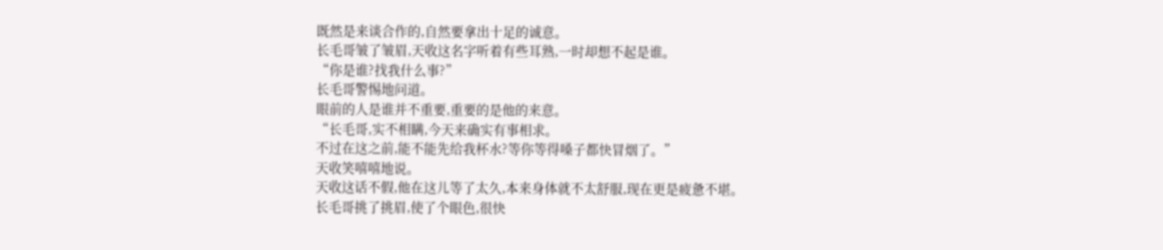既然是来谈合作的,自然要拿出十足的诚意。
长毛哥皱了皱眉,天收这名字听着有些耳熟,一时却想不起是谁。
“你是谁?找我什么事?”
长毛哥警惕地问道。
眼前的人是谁并不重要,重要的是他的来意。
“长毛哥,实不相瞒,今天来确实有事相求。
不过在这之前,能不能先给我杯水?等你等得嗓子都快冒烟了。”
天收笑嘻嘻地说。
天收这话不假,他在这儿等了太久,本来身体就不太舒服,现在更是疲惫不堪。
长毛哥挑了挑眉,使了个眼色,很快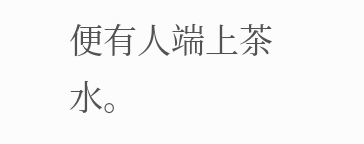便有人端上茶水。